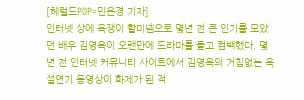[헤럴드POP=민은경 기자]
인터넷 상에 욕쟁이 할미넴으로 몇년 전 큰 인기를 모았던 배우 김영옥이 오랜만에 드라마를 들고 컴백했다. 몇년 전 인터넷 커뮤니티 사이트에서 김영옥의 거침없는 욕설연기 동영상이 화제가 된 적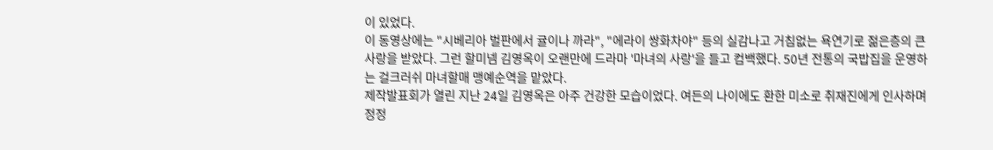이 있었다.
이 동영상에는 "시베리아 벌판에서 귤이나 까라", "에라이 쌍화차야" 등의 실감나고 거침없는 욕연기로 젊은층의 큰 사랑을 받았다. 그런 할미넴 김영옥이 오랜만에 드라마 '마녀의 사랑'을 들고 컴백했다. 50년 전통의 국밥집을 운영하는 걸크러쉬 마녀할매 맹예순역을 맡았다.
제작발표회가 열린 지난 24일 김영옥은 아주 건강한 모습이었다. 여든의 나이에도 환한 미소로 취재진에게 인사하며 정정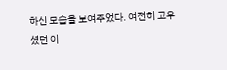하신 모습을 보여주었다. 여전히 고우셨던 이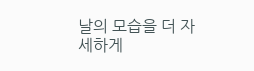날의 모습을 더 자세하게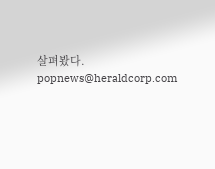살펴봤다.
popnews@heraldcorp.com